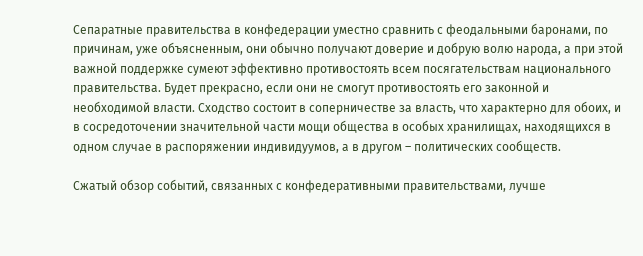Сепаратные правительства в конфедерации уместно сравнить с феодальными баронами, по причинам, уже объясненным, они обычно получают доверие и добрую волю народа, а при этой важной поддержке сумеют эффективно противостоять всем посягательствам национального правительства. Будет прекрасно, если они не смогут противостоять его законной и необходимой власти. Сходство состоит в соперничестве за власть, что характерно для обоих, и в сосредоточении значительной части мощи общества в особых хранилищах, находящихся в одном случае в распоряжении индивидуумов, а в другом – политических сообществ.

Сжатый обзор событий, связанных с конфедеративными правительствами, лучше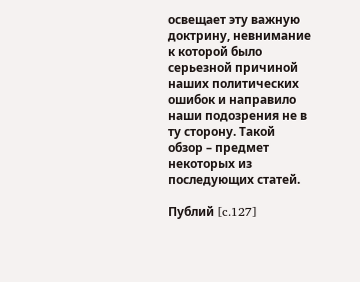освещает эту важную доктрину, невнимание к которой было серьезной причиной наших политических ошибок и направило наши подозрения не в ту сторону. Такой обзор – предмет некоторых из последующих статей.

Публий [c.127]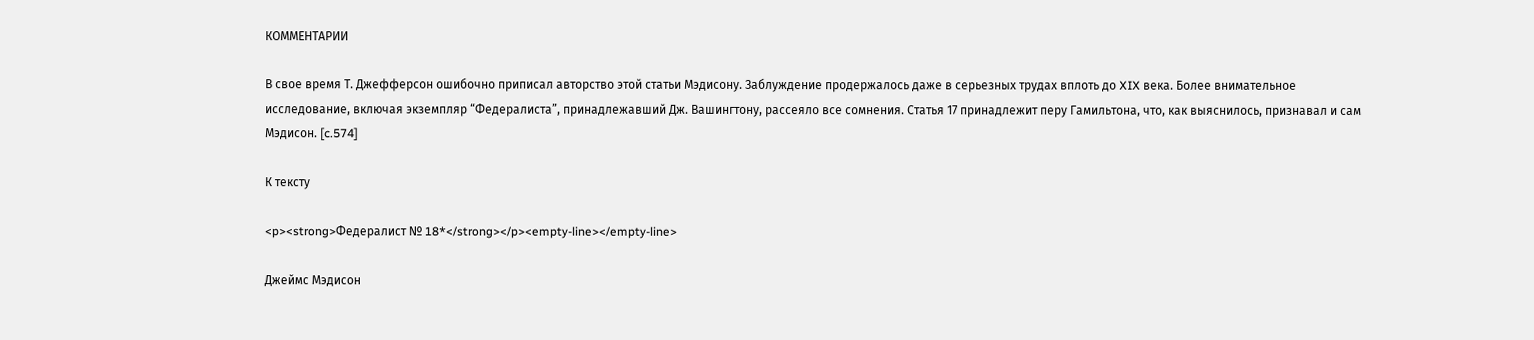КОММЕНТАРИИ

В свое время Т. Джефферсон ошибочно приписал авторство этой статьи Мэдисону. Заблуждение продержалось даже в серьезных трудах вплоть до XIX века. Более внимательное исследование, включая экземпляр “Федералиста”, принадлежавший Дж. Вашингтону, рассеяло все сомнения. Статья 17 принадлежит перу Гамильтона, что, как выяснилось, признавал и сам Мэдисон. [c.574]

К тексту

<p><strong>Федералист № 18*</strong></p><empty-line></empty-line>

Джеймс Мэдисон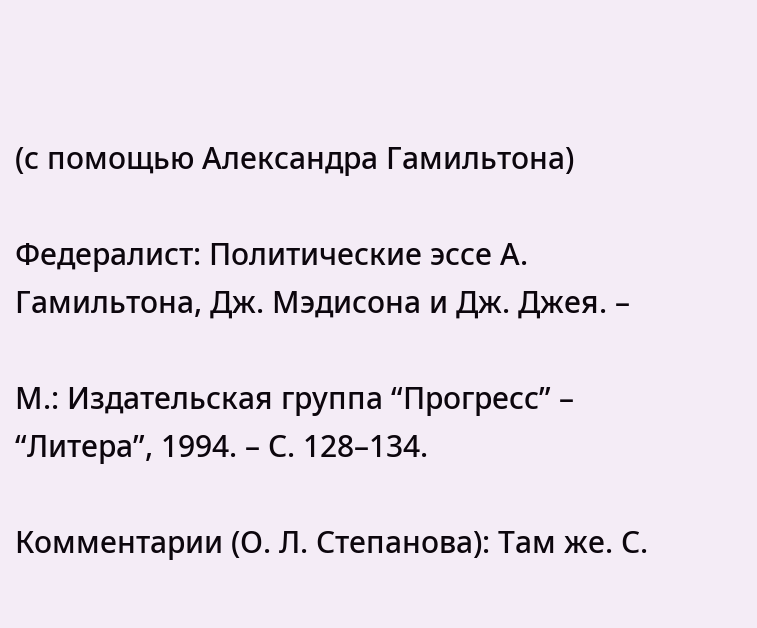(с помощью Александра Гамильтона)

Федералист: Политические эссе А. Гамильтона, Дж. Мэдисона и Дж. Джея. –

М.: Издательская группа “Прогресс” – “Литера”, 1994. – С. 128–134.

Комментарии (О. Л. Степанова): Там же. С.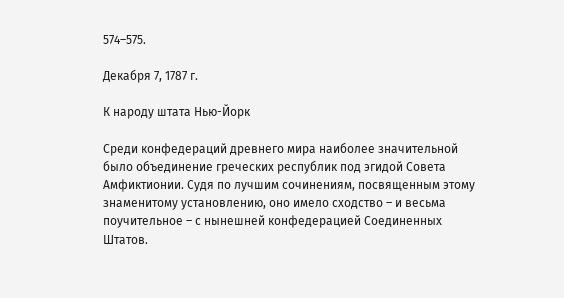574–575.

Декабря 7, 1787 г.

К народу штата Нью-Йорк

Среди конфедераций древнего мира наиболее значительной было объединение греческих республик под эгидой Совета Амфиктионии. Судя по лучшим сочинениям, посвященным этому знаменитому установлению, оно имело сходство – и весьма поучительное – с нынешней конфедерацией Соединенных Штатов.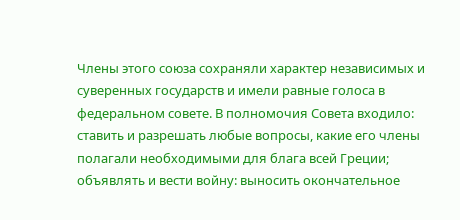Члены этого союза сохраняли характер независимых и суверенных государств и имели равные голоса в федеральном совете. В полномочия Совета входило: ставить и разрешать любые вопросы, какие его члены полагали необходимыми для блага всей Греции; объявлять и вести войну: выносить окончательное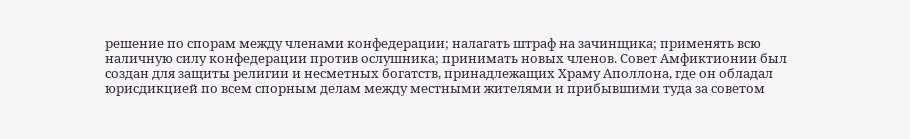решение по спорам между членами конфедерации; налагать штраф на зачинщика; применять всю наличную силу конфедерации против ослушника; принимать новых членов. Совет Амфиктионии был создан для защиты религии и несметных богатств, принадлежащих Храму Аполлона, где он обладал юрисдикцией по всем спорным делам между местными жителями и прибывшими туда за советом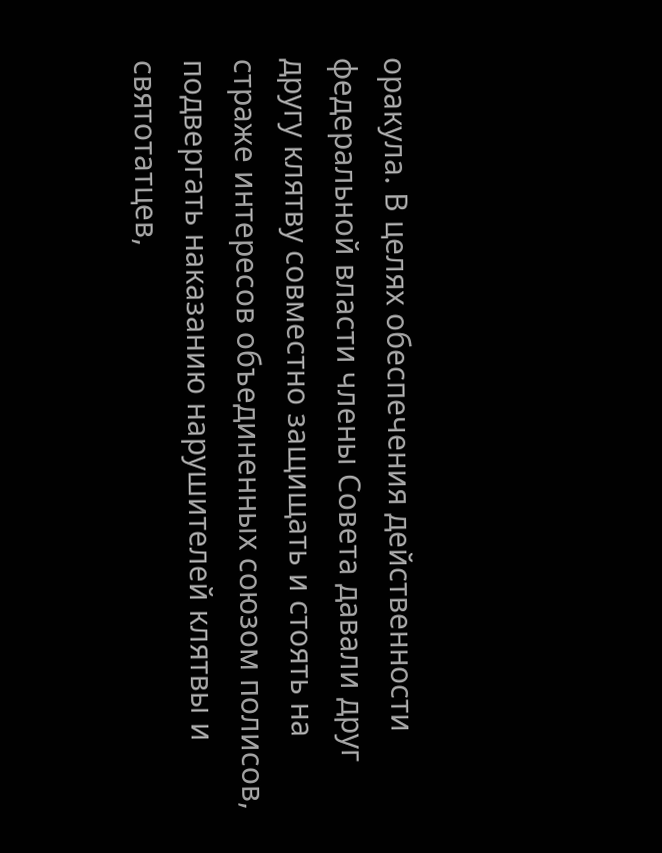оракула. В целях обеспечения действенности федеральной власти члены Совета давали друг другу клятву совместно защищать и стоять на страже интересов объединенных союзом полисов, подвергать наказанию нарушителей клятвы и святотатцев,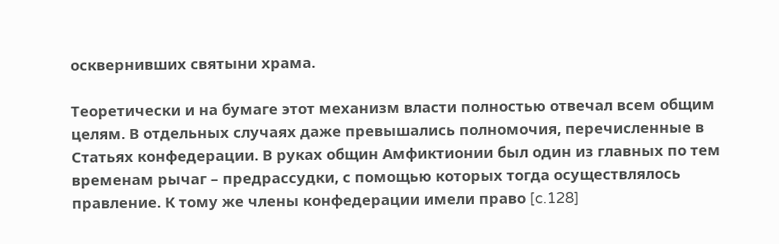осквернивших святыни храма.

Теоретически и на бумаге этот механизм власти полностью отвечал всем общим целям. В отдельных случаях даже превышались полномочия, перечисленные в Статьях конфедерации. В руках общин Амфиктионии был один из главных по тем временам рычаг – предрассудки, с помощью которых тогда осуществлялось правление. К тому же члены конфедерации имели право [c.128]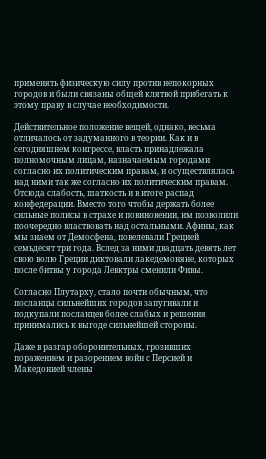применять физическую силу против непокорных городов и были связаны общей клятвой прибегать к этому праву в случае необходимости.

Действительное положение вещей, однако, весьма отличалось от задуманного в теории. Как и в сегодняшнем конгрессе, власть принадлежала полномочным лицам, назначаемым городами согласно их политическим правам, и осуществлялась над ними так же согласно их политическим правам. Отсюда слабость, шаткость и в итоге распад конфедерации. Вместо того чтобы держать более сильные полисы в страхе и повиновении, им позволили поочередно властвовать над остальными. Афины, как мы знаем от Демосфена, повелевали Грецией семьдесят три года. Вслед за ними двадцать девять лет свою волю Греции диктовали лакедемоняне, которых после битвы у города Левктры сменили Фивы.

Согласно Плутарху, стало почти обычным, что посланцы сильнейших городов запугивали и подкупали посланцев более слабых и решения принимались к выгоде сильнейшей стороны.

Даже в разгар оборонительных, грозивших поражением и разорением войн с Персией и Македонией члены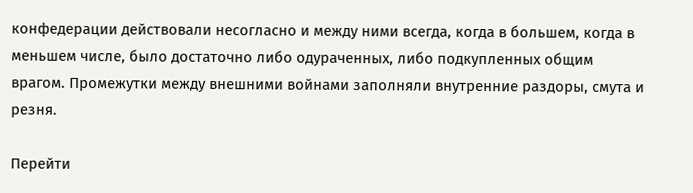конфедерации действовали несогласно и между ними всегда, когда в большем, когда в меньшем числе, было достаточно либо одураченных, либо подкупленных общим врагом. Промежутки между внешними войнами заполняли внутренние раздоры, смута и резня.

Перейти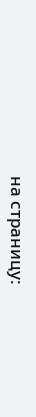на страницу: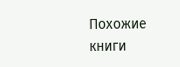Похожие книги